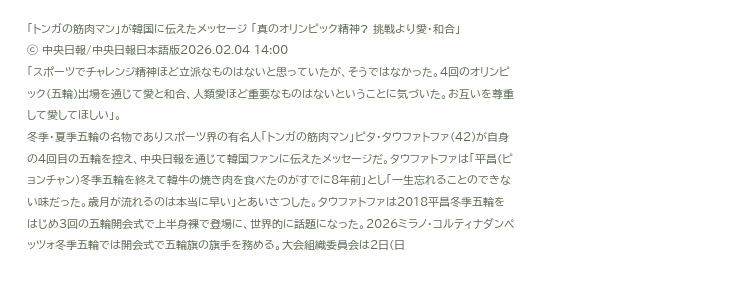「トンガの筋肉マン」が韓国に伝えたメッセージ 「真のオリンピック精神? 挑戦より愛・和合」
ⓒ 中央日報/中央日報日本語版2026.02.04 14:00
「スポーツでチャレンジ精神ほど立派なものはないと思っていたが、そうではなかった。4回のオリンピック(五輪)出場を通じて愛と和合、人類愛ほど重要なものはないということに気づいた。お互いを尊重して愛してほしい」。
冬季・夏季五輪の名物でありスポーツ界の有名人「トンガの筋肉マン」ピタ・タウファトファ(42)が自身の4回目の五輪を控え、中央日報を通じて韓国ファンに伝えたメッセージだ。タウファトファは「平昌(ピョンチャン)冬季五輪を終えて韓牛の焼き肉を食べたのがすでに8年前」とし「一生忘れることのできない味だった。歳月が流れるのは本当に早い」とあいさつした。タウファトファは2018平昌冬季五輪をはじめ3回の五輪開会式で上半身裸で登場に、世界的に話題になった。2026ミラノ・コルティナダンペッツォ冬季五輪では開会式で五輪旗の旗手を務める。大会組織委員会は2日(日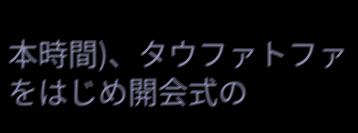本時間)、タウファトファをはじめ開会式の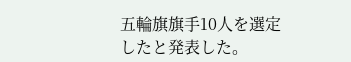五輪旗旗手10人を選定したと発表した。